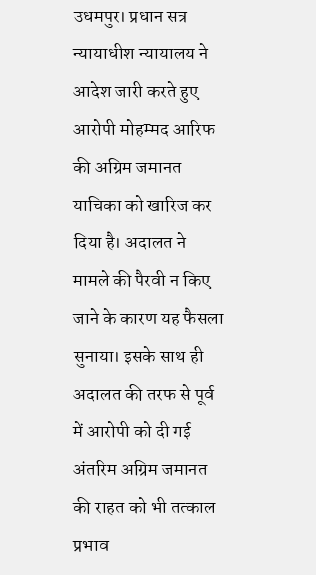उधमपुर। प्रधान सत्र न्यायाधीश न्यायालय ने आदेश जारी करते हुए आरोपी मोहम्मद आरिफ की अग्रिम जमानत याचिका को खारिज कर दिया है। अदालत ने मामले की पैरवी न किए जाने के कारण यह फैसला सुनाया। इसके साथ ही अदालत की तरफ से पूर्व में आरोपी को दी गई अंतरिम अग्रिम जमानत की राहत को भी तत्काल प्रभाव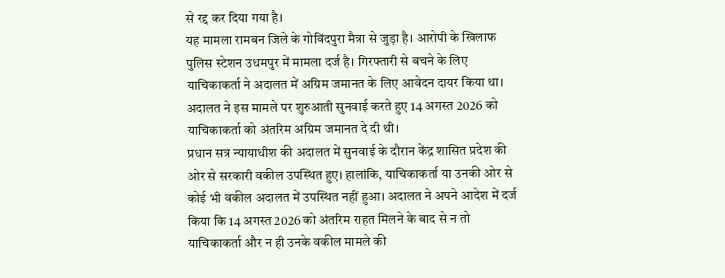से रद्द कर दिया गया है।
यह मामला रामबन जिले के गोविंदपुरा मैत्रा से जुड़ा है। आरोपी के खिलाफ पुलिस स्टेशन उधमपुर में मामला दर्ज है। गिरफ्तारी से बचने के लिए याचिकाकर्ता ने अदालत में अग्रिम जमानत के लिए आवेदन दायर किया था। अदालत ने इस मामले पर शुरुआती सुनवाई करते हुए 14 अगस्त 2026 को याचिकाकर्ता को अंतरिम अग्रिम जमानत दे दी थी।
प्रधान सत्र न्यायाधीश की अदालत में सुनवाई के दौरान केंद्र शासित प्रदेश की ओर से सरकारी वकील उपस्थित हुए। हालांकि, याचिकाकर्ता या उनकी ओर से कोई भी वकील अदालत में उपस्थित नहीं हुआ। अदालत ने अपने आदेश में दर्ज किया कि 14 अगस्त 2026 को अंतरिम राहत मिलने के बाद से न तो याचिकाकर्ता और न ही उनके वकील मामले की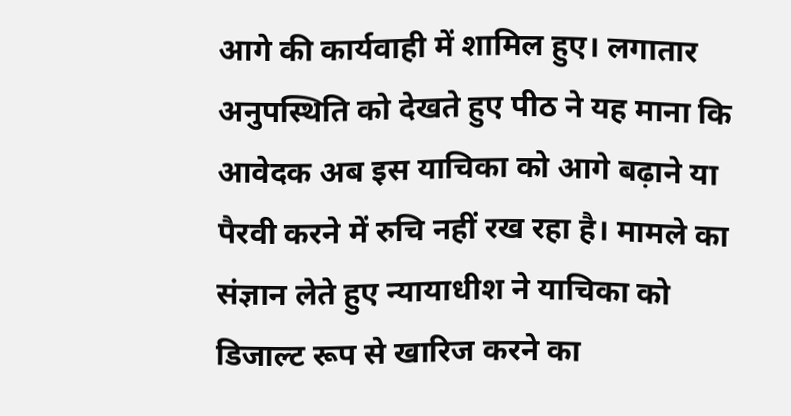आगे की कार्यवाही में शामिल हुए। लगातार अनुपस्थिति को देखते हुए पीठ ने यह माना कि आवेदक अब इस याचिका को आगे बढ़ाने या पैरवी करने में रुचि नहीं रख रहा है। मामले का संज्ञान लेते हुए न्यायाधीश ने याचिका को डिजाल्ट रूप से खारिज करने का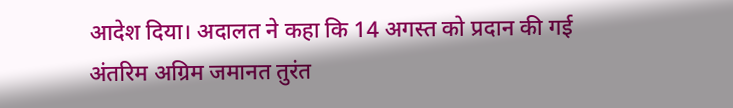आदेश दिया। अदालत ने कहा कि 14 अगस्त को प्रदान की गई अंतरिम अग्रिम जमानत तुरंत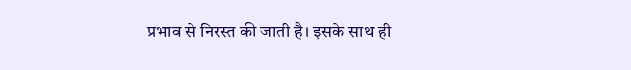प्रभाव से निरस्त की जाती है। इसके साथ ही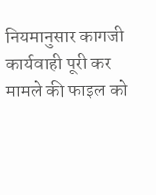नियमानुसार कागजी कार्यवाही पूरी कर मामले की फाइल को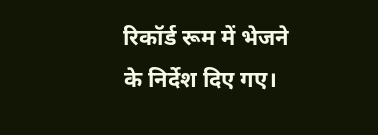रिकॉर्ड रूम में भेजने के निर्देश दिए गए।